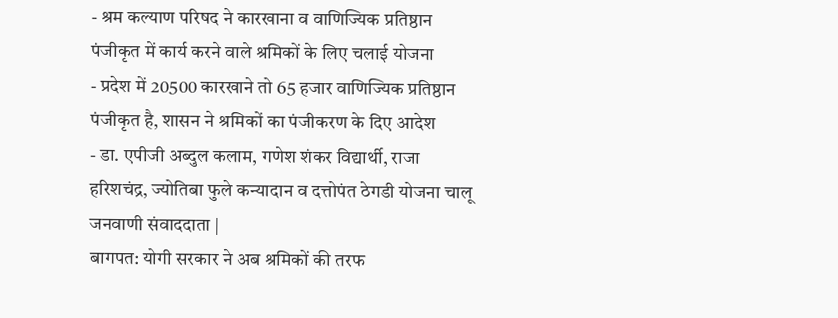- श्रम कल्याण परिषद ने कारखाना व वाणिज्यिक प्रतिष्ठान पंजीकृत में कार्य करने वाले श्रमिकों के लिए चलाई योजना
- प्रदेश में 20500 कारखाने तो 65 हजार वाणिज्यिक प्रतिष्ठान पंजीकृत है, शासन ने श्रमिकों का पंजीकरण के दिए आदेश
- डा. एपीजी अब्दुल कलाम, गणेश शंकर विद्यार्थी, राजा हरिशचंद्र, ज्योतिबा फुले कन्यादान व दत्तोपंत ठेगडी योजना चालू
जनवाणी संवाददाता |
बागपत: योगी सरकार ने अब श्रमिकों की तरफ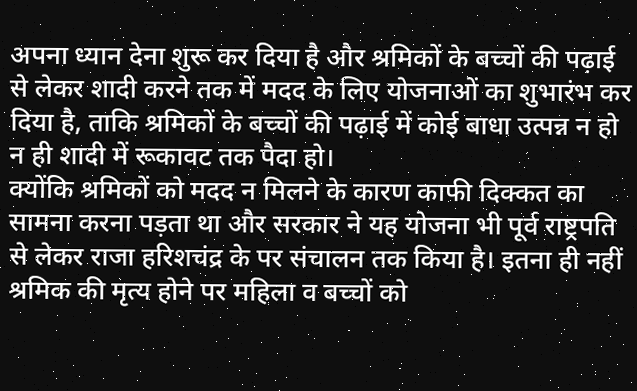अपना ध्यान देना शुरू कर दिया है और श्रमिकों के बच्चों की पढ़ाई से लेकर शादी करने तक में मदद के लिए योजनाओं का शुभारंभ कर दिया है, ताकि श्रमिकों के बच्चों की पढ़ाई में कोई बाधा उत्पन्न न हो न ही शादी में रूकावट तक पैदा हो।
क्योंकि श्रमिकों को मदद न मिलने के कारण काफी दिक्कत का सामना करना पड़ता था और सरकार ने यह योजना भी पूर्व राष्ट्रपति से लेकर राजा हरिशचंद्र के पर संचालन तक किया है। इतना ही नहीं श्रमिक की मृत्य होने पर महिला व बच्चों को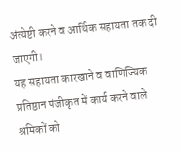अंत्येष्टी करने व आर्थिक सहायता तक दी जाएगी।
यह सहायता कारखाने व वाणिज्यिक प्रतिष्ठान पंजीकृत में कार्य करने वाले श्रमिकों को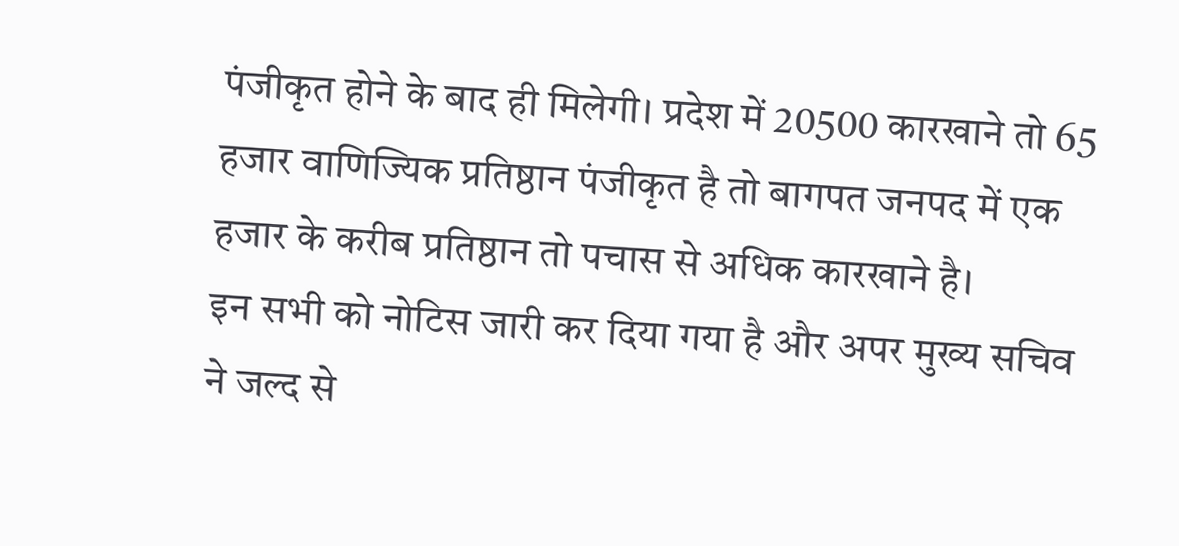पंजीकृत होने के बाद ही मिलेगी। प्रदेश में 20500 कारखाने तो 65 हजार वाणिज्यिक प्रतिष्ठान पंजीकृत है तो बागपत जनपद में एक हजार के करीब प्रतिष्ठान तो पचास से अधिक कारखाने है।
इन सभी को नोटिस जारी कर दिया गया है और अपर मुख्य सचिव ने जल्द से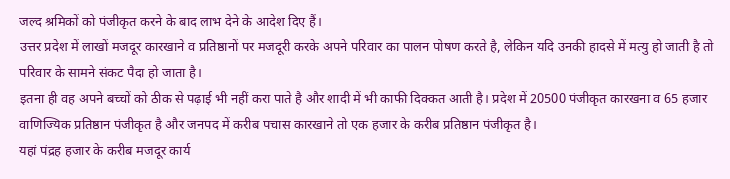जल्द श्रमिकों को पंजीकृत करने के बाद लाभ देने के आदेश दिए हैं।
उत्तर प्रदेश में लाखों मजदूर कारखाने व प्रतिष्ठानों पर मजदूरी करके अपने परिवार का पालन पोषण करते है, लेकिन यदि उनकी हादसे में मत्यु हो जाती है तो परिवार के सामने संकट पैदा हो जाता है।
इतना ही वह अपने बच्चों को ठीक से पढ़ाई भी नहीं करा पाते है और शादी में भी काफी दिक्कत आती है। प्रदेश में 20500 पंजीकृत कारखना व 65 हजार वाणिज्यिक प्रतिष्ठान पंजीकृत है और जनपद में करीब पचास कारखाने तो एक हजार के करीब प्रतिष्ठान पंजीकृत है।
यहां पंद्रह हजार के करीब मजदूर कार्य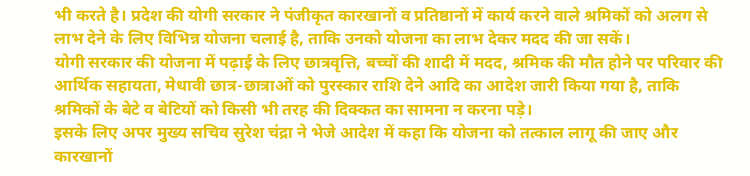भी करते है। प्रदेश की योगी सरकार ने पंजीकृत कारखानों व प्रतिष्ठानों में कार्य करने वाले श्रमिकों को अलग से लाभ देने के लिए विभिन्न योजना चलाई है, ताकि उनको योजना का लाभ देकर मदद की जा सकें।
योगी सरकार की योजना में पढ़ाई के लिए छात्रवृत्ति, बच्चों की शादी में मदद, श्रमिक की मौत होने पर परिवार की आर्थिक सहायता, मेधावी छात्र-छात्राओं को पुरस्कार राशि देने आदि का आदेश जारी किया गया है, ताकि श्रमिकों के बेटे व बेटियों को किसी भी तरह की दिक्कत का सामना न करना पड़े।
इसके लिए अपर मुख्य सचिव सुरेश चंद्रा ने भेजे आदेश में कहा कि योजना को तत्काल लागू की जाए और कारखानों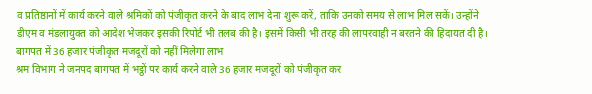व प्रतिष्ठानों में कार्य करने वाले श्रमिकों को पंजीकृत करने के बाद लाभ देना शुरू करें, ताकि उनको समय से लाभ मिल सकें। उन्होंने डीएम व मंडलायुक्त को आदेश भेजकर इसकी रिपोर्ट भी तलब की है। इसमें किसी भी तरह की लापरवाही न बरतने की हिदायत दी है।
बागपत में 36 हजार पंजीकृत मजदूरों को नहीं मिलेगा लाभ
श्रम विभाग ने जनपद बागपत में भट्ठों पर कार्य करने वाले 36 हजार मजदूरों को पंजीकृत कर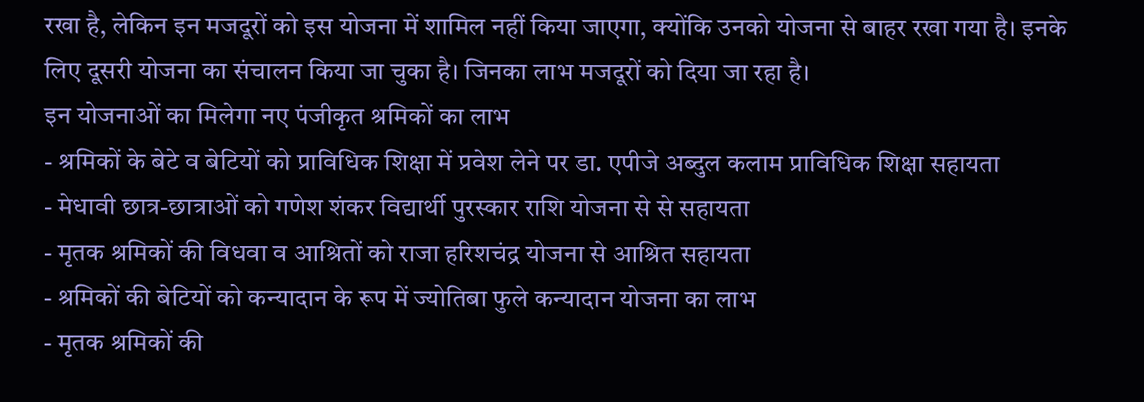रखा है, लेकिन इन मजदूरों को इस योजना में शामिल नहीं किया जाएगा, क्योंकि उनको योजना से बाहर रखा गया है। इनके लिए दूसरी योजना का संचालन किया जा चुका है। जिनका लाभ मजदूरों को दिया जा रहा है।
इन योजनाओं का मिलेगा नए पंजीकृत श्रमिकों का लाभ
- श्रमिकों के बेटे व बेटियों को प्राविधिक शिक्षा में प्रवेश लेने पर डा. एपीजे अब्दुल कलाम प्राविधिक शिक्षा सहायता
- मेधावी छात्र-छात्राओं को गणेश शंकर विद्यार्थी पुरस्कार राशि योजना से से सहायता
- मृतक श्रमिकों की विधवा व आश्रितों को राजा हरिशचंद्र योजना से आश्रित सहायता
- श्रमिकों की बेटियों को कन्यादान के रूप में ज्योतिबा फुले कन्यादान योजना का लाभ
- मृतक श्रमिकों की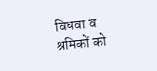विधवा व श्रमिकों को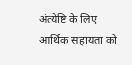अंत्येष्टि के लिए आर्थिक सहायता को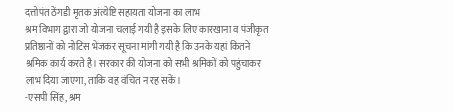दत्तोपंत ठेंगडी मृतक अंत्येष्टि सहायता योजना का लाभ
श्रम विभाग द्वारा जो योजना चलाई गयी है इसके लिए कारखाना व पंजीकृत प्रतिष्ठानों को नोटिस भेजकर सूचना मांगी गयी है कि उनके यहां कितने श्रमिक कार्य करते है। सरकार की योजना को सभी श्रमिकों को पहुंचाकर लाभ दिया जाएगा, ताकि वह वंचित न रह सकें।
-एसपी सिंह, श्रम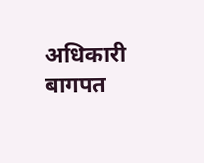अधिकारी बागपत